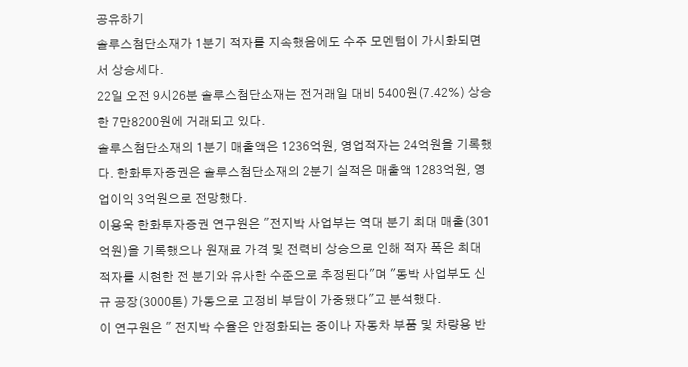공유하기
솔루스첨단소재가 1분기 적자를 지속했음에도 수주 모멘텀이 가시화되면서 상승세다.
22일 오전 9시26분 솔루스첨단소재는 전거래일 대비 5400원(7.42%) 상승한 7만8200원에 거래되고 있다.
솔루스첨단소재의 1분기 매출액은 1236억원, 영업적자는 24억원을 기록했다. 한화투자증권은 솔루스첨단소재의 2분기 실적은 매출액 1283억원, 영업이익 3억원으로 전망했다.
이용욱 한화투자증권 연구원은 "전지박 사업부는 역대 분기 최대 매출(301억원)을 기록했으나 원재료 가격 및 전력비 상승으로 인해 적자 폭은 최대 적자를 시현한 전 분기와 유사한 수준으로 추정된다"며 "동박 사업부도 신규 공장(3000톤) 가동으로 고정비 부담이 가중됐다"고 분석했다.
이 연구원은 " 전지박 수율은 안정화되는 중이나 자동차 부품 및 차량용 반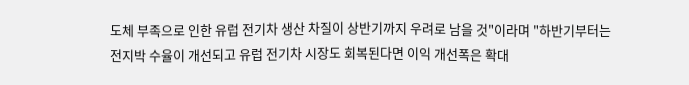도체 부족으로 인한 유럽 전기차 생산 차질이 상반기까지 우려로 남을 것"이라며 "하반기부터는 전지박 수율이 개선되고 유럽 전기차 시장도 회복된다면 이익 개선폭은 확대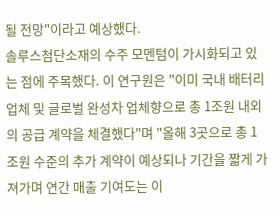될 전망"이라고 예상했다.
솔루스첨단소재의 수주 모멘텀이 가시화되고 있는 점에 주목했다. 이 연구원은 "이미 국내 배터리 업체 및 글로벌 완성차 업체향으로 총 1조원 내외의 공급 계약을 체결했다"며 "올해 3곳으로 총 1조원 수준의 추가 계약이 예상되나 기간을 짧게 가져가며 연간 매출 기여도는 이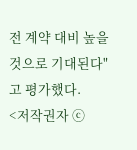전 계약 대비 높을 것으로 기대된다"고 평가했다.
<저작권자 ⓒ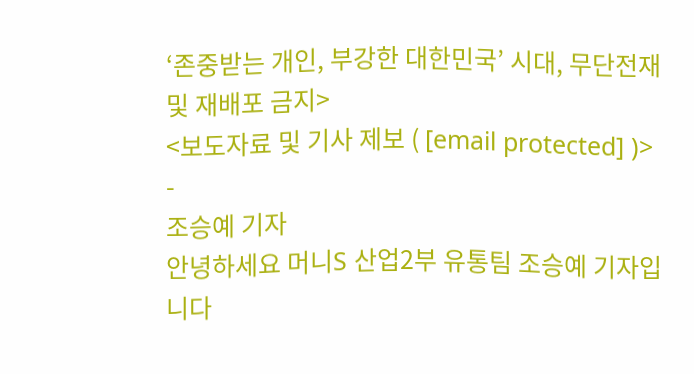‘존중받는 개인, 부강한 대한민국’ 시대, 무단전재 및 재배포 금지>
<보도자료 및 기사 제보 ( [email protected] )>
-
조승예 기자
안녕하세요 머니S 산업2부 유통팀 조승예 기자입니다